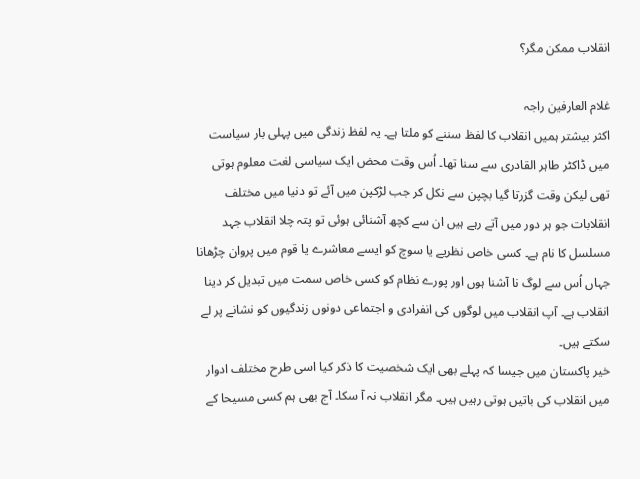انقلاب ممکن مگر؟

غلام العارفین راجہ
اکثر بیشتر ہمیں انقلاب کا لفظ سننے کو ملتا ہے۔ یہ لفظ زندگی میں پہلی بار سیاست میں ڈاکٹر طاہر القادری سے سنا تھا۔ اُس وقت محض ایک سیاسی لغت معلوم ہوتی تھی لیکن وقت گزرتا گیا بچپن سے نکل کر جب لڑکپن میں آئے تو دنیا میں مختلف انقلابات جو ہر دور میں آتے رہے ہیں ان سے کچھ آشنائی ہوئی تو پتہ چلا انقلاب جہد مسلسل کا نام ہے۔ کسی خاص نظریے یا سوچ کو ایسے معاشرے یا قوم میں پروان چڑھانا جہاں اُس سے لوگ نا آشنا ہوں اور پورے نظام کو کسی خاص سمت میں تبدیل کر دینا انقلاب ہے۔ آپ انقلاب میں لوگوں کی انفرادی و اجتماعی دونوں زندگیوں کو نشانے پر لے سکتے ہیں۔
خیر پاکستان میں جیسا کہ پہلے بھی ایک شخصیت کا ذکر کیا اسی طرح مختلف ادوار میں انقلاب کی باتیں ہوتی رہیں ہیں۔ مگر انقلاب نہ آ سکا۔ آج بھی ہم کسی مسیحا کے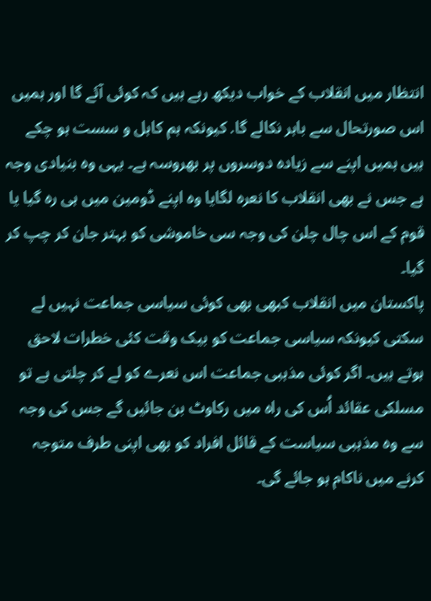انتظار میں انقلاب کے خواب دیکھ رہے ہیں کہ کوئی آئے گا اور ہمیں اس صورتحال سے باہر نکالے گا. کیونکہ ہم کاہل و سست ہو چکے ہیں ہمیں اپنے سے زیادہ دوسروں پر بھروسہ ہے۔ یہی وہ بنیادی وجہ ہے جس نے بھی انقلاب کا نعرہ لگایا وہ اپنے ڈومین میں ہی رہ گیا یا قوم کے اس چال چلن کی وجہ سی خاموشی کو بہتر جان کر چپ کر گیا۔
پاکستان میں انقلاب کبھی بھی کوئی سیاسی جماعت نہیں لے سکتی کیونکہ سیاسی جماعت کو بیک وقت کئی خطرات لاحق ہوتے ہیں۔ اگر کوئی مذہبی جماعت اس نعرے کو لے کر چلتی ہے تو مسلکی عقائد اُس کی راہ میں رکاوٹ بن جائیں گے جس کی وجہ سے وہ مذہبی سیاست کے قائل افراد کو بھی اپنی طرف متوجہ کرنے میں ناکام ہو جائے گی۔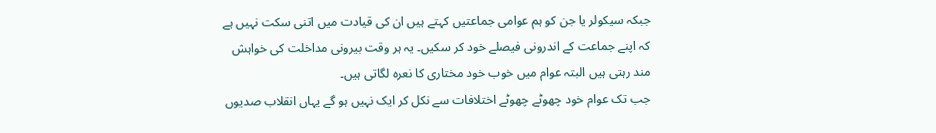جبکہ سیکولر یا جن کو ہم عوامی جماعتیں کہتے ہیں ان کی قیادت میں اتنی سکت نہیں ہے کہ اپنے جماعت کے اندرونی فیصلے خود کر سکیں۔ یہ ہر وقت بیرونی مداخلت کی خواہش مند رہتی ہیں البتہ عوام میں خوب خود مختاری کا نعرہ لگاتی ہیں۔
جب تک عوام خود چھوٹے چھوٹے اختلافات سے نکل کر ایک نہیں ہو گے یہاں انقلاب صدیوں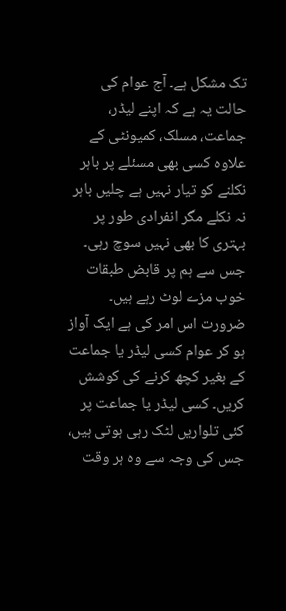تک مشکل ہے۔ آج عوام کی حالت یہ ہے کہ اپنے لیڈر، جماعت، مسلک، کمیونٹی کے علاوہ کسی بھی مسئلے پر باہر نکلنے کو تیار نہیں ہے چلیں باہر نہ نکلے مگر انفرادی طور پر بہتری کا بھی نہیں سوچ رہی۔ جس سے ہم پر قابض طبقات خوب مزے لوٹ رہے ہیں۔ ضرورت اس امر کی ہے ایک آواز ہو کر عوام کسی لیڈر یا جماعت کے بغیر کچھ کرنے کی کوشش کریں۔ کسی لیڈر یا جماعت پر کئی تلواریں لٹک رہی ہوتی ہیں، جس کی وجہ سے وہ ہر وقت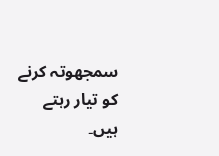سمجھوتہ کرنے کو تیار رہتے ہیں۔